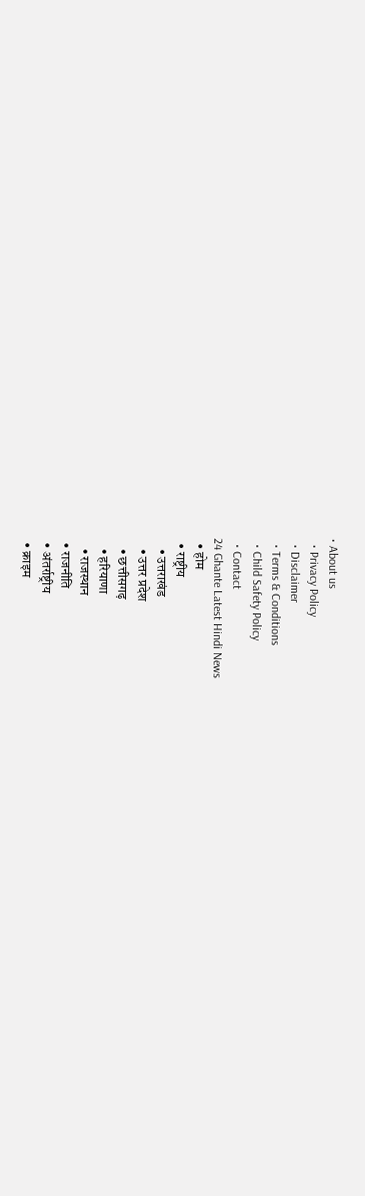• About us
  • Privacy Policy
  • Disclaimer
  • Terms & Conditions
  • Child Safety Policy
  • Contact
24 Ghante Latest Hindi News
  • होम
  • राष्ट्रीय
    • उत्तराखंड
    • उत्तर प्रदेश
    • छत्तीसगढ़
    • हरियाणा
    • राजस्थान
  • राजनीति
  • अंतर्राष्ट्रीय
  • क्राइम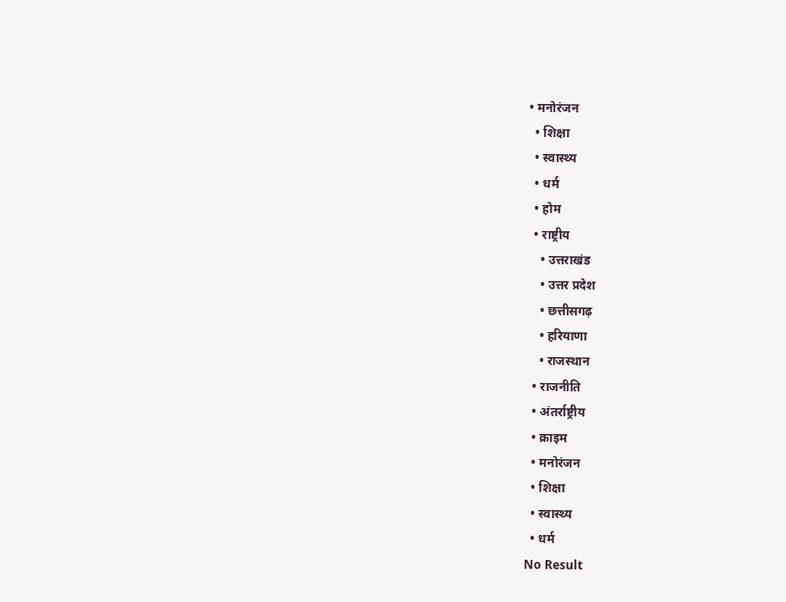• मनोरंजन
  • शिक्षा
  • स्वास्थ्य
  • धर्म
  • होम
  • राष्ट्रीय
    • उत्तराखंड
    • उत्तर प्रदेश
    • छत्तीसगढ़
    • हरियाणा
    • राजस्थान
  • राजनीति
  • अंतर्राष्ट्रीय
  • क्राइम
  • मनोरंजन
  • शिक्षा
  • स्वास्थ्य
  • धर्म
No Result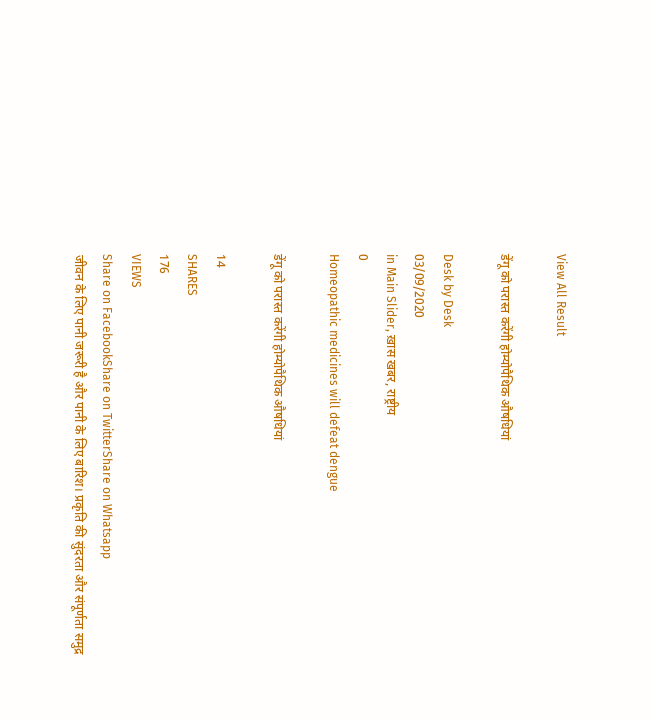View All Result

डेंगू को परास्त करेंगी होम्योपैथिक औषधियां

Desk by Desk
03/09/2020
in Main Slider, ख़ास खबर, राष्ट्रीय
0
Homeopathic medicines will defeat dengue

डेंगू को परास्त करेंगी होम्योपैथिक औषधियां

14
SHARES
176
VIEWS
Share on FacebookShare on TwitterShare on Whatsapp
जीवन के लिए पानी जरूरी है और पानी के लिए बारिश। प्रकृति की सुंदरता और संपूर्णता समुद्र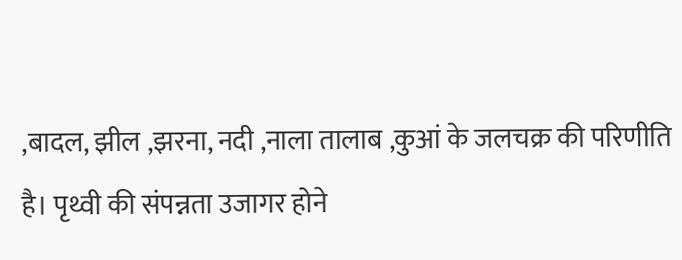,बादल, झील ,झरना, नदी ,नाला तालाब ,कुआं के जलचक्र की परिणीति है। पृथ्वी की संपन्नता उजागर होने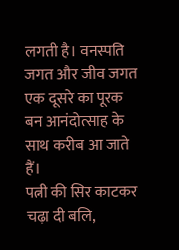लगती है। वनस्पति जगत और जीव जगत एक दूसरे का पूरक बन आनंदोत्साह के साथ करीब आ जाते हैं।
पत्नी की सिर काटकर चढ़ा दी बलि,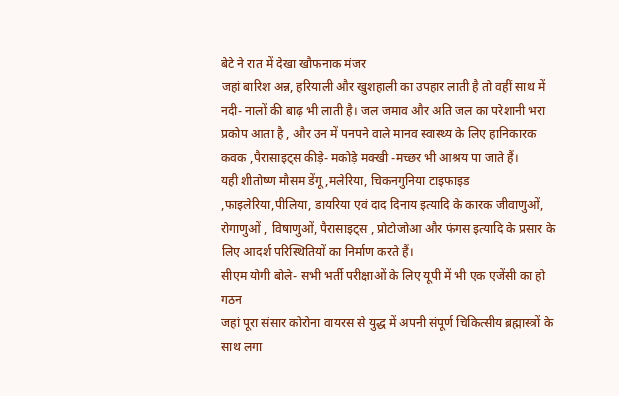बेटे ने रात में देखा खौफनाक मंजर
जहां बारिश अन्न, हरियाली और खुशहाली का उपहार लाती है तो वहीं साथ में नदी- नालों की बाढ़ भी लाती है। जल जमाव और अति जल का परेशानी भरा प्रकोप आता है , और उन में पनपने वाले मानव स्वास्थ्य के लिए हानिकारक कवक ,पैरासाइट्स कीड़े- मकोड़े मक्खी -मच्छर भी आश्रय पा जाते हैं।
यही शीतोष्ण मौसम डेंगू ,मलेरिया, चिकनगुनिया टाइफाइड ,फाइलेरिया,पीलिया, डायरिया एवं दाद दिनाय इत्यादि के कारक जीवाणुओं, रोगाणुओं , विषाणुओं, पैरासाइट्स , प्रोटोजोआ और फंगस इत्यादि के प्रसार के लिए आदर्श परिस्थितियों का निर्माण करते हैं।
सीएम योगी बोले- सभी भर्ती परीक्षाओं के लिए यूपी में भी एक एजेंसी का हो गठन
जहां पूरा संसार कोरोना वायरस से युद्ध में अपनी संपूर्ण चिकित्सीय ब्रह्मास्त्रों के साथ लगा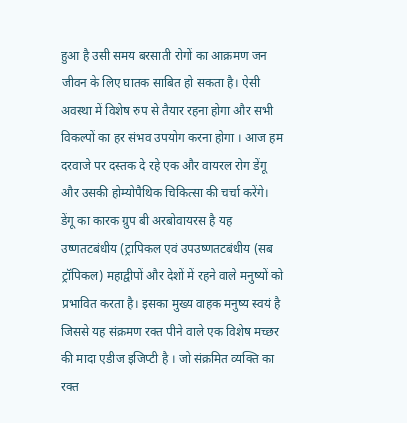हुआ है उसी समय बरसाती रोगों का आक्रमण जन जीवन के लिए घातक साबित हो सकता है। ऐसी अवस्था में विशेष रुप से तैयार रहना होगा और सभी विकल्पों का हर संभव उपयोग करना होगा । आज हम दरवाजे पर दस्तक दे रहे एक और वायरल रोग डेंगू और उसकी होम्योपैथिक चिकित्सा की चर्चा करेंगे।
डेंगू का कारक ग्रुप बी अरबोवायरस है यह उष्णतटबंधीय (ट्रापिकल एवं उपउष्णतटबंधीय (सब ट्रॉपिकल) महाद्वीपों और देशों में रहने वाले मनुष्यों को प्रभावित करता है। इसका मुख्य वाहक मनुष्य स्वयं है जिससे यह संक्रमण रक्त पीने वाले एक विशेष मच्छर की मादा एडीज इजिप्टी है । जो संक्रमित व्यक्ति का रक्त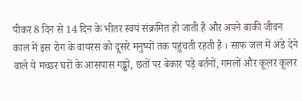पीकर 8 दिन से 14 दिन के भीतर स्वयं संक्रमित हो जाती है और अपने बाकी जीवन काल में इस रोग के वायरस को दूसरे मनुष्यों तक पहुंचती रहती है । साफ जल में अंडे देने वाले ये मच्छर घरों के आसपास गड्ढों, छतों पर बेकार पड़े बर्तनों, गमलों और कूलर कूलर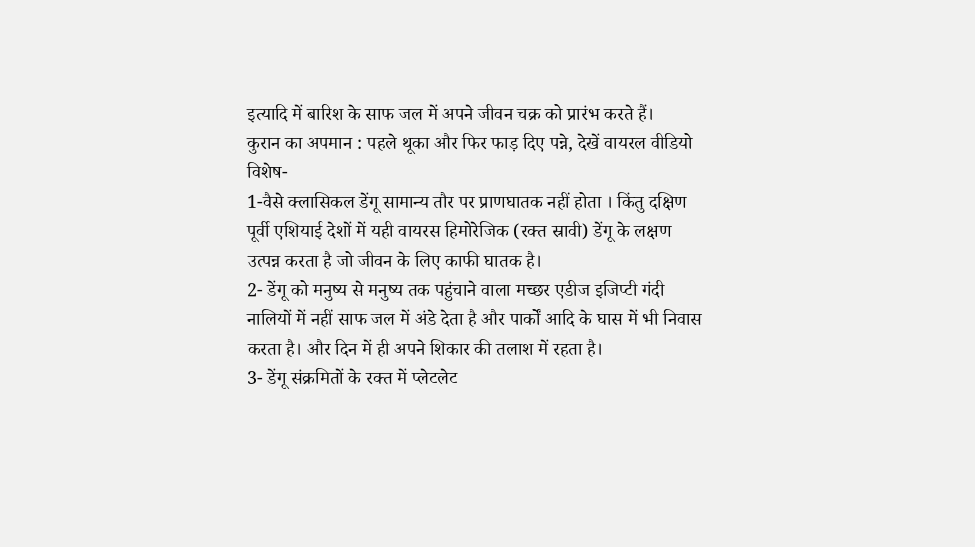इत्यादि में बारिश के साफ जल में अपने जीवन चक्र को प्रारंभ करते हैं।
कुरान का अपमान : पहले थूका और फिर फाड़ दिए पन्ने, देखें वायरल वीडियो
विशेष-
1-वैसे क्लासिकल डेंगू सामान्य तौर पर प्राणघातक नहीं होता । किंतु दक्षिण पूर्वी एशियाई देशों में यही वायरस हिमोरेजिक (रक्त स्रावी) डेंगू के लक्षण उत्पन्न करता है जो जीवन के लिए काफी घातक है।
2- डेंगू को मनुष्य से मनुष्य तक पहुंचाने वाला मच्छर एडीज इजिप्टी गंदी नालियों में नहीं साफ जल में अंडे देता है और पार्कों आदि के घास में भी निवास करता है। और दिन में ही अपने शिकार की तलाश में रहता है।
3- डेंगू संक्रमितों के रक्त में प्लेटलेट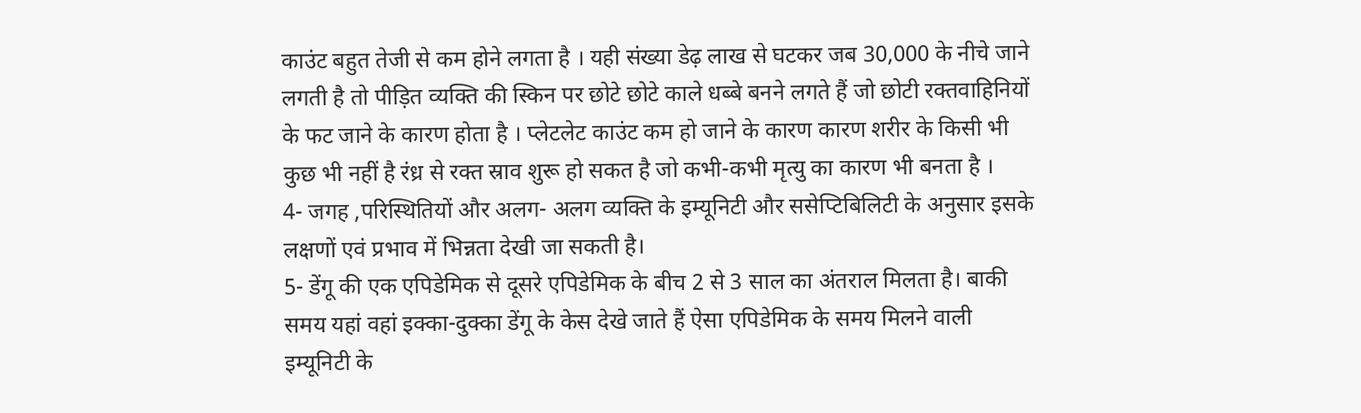काउंट बहुत तेजी से कम होने लगता है । यही संख्या डेढ़ लाख से घटकर जब 30,000 के नीचे जाने लगती है तो पीड़ित व्यक्ति की स्किन पर छोटे छोटे काले धब्बे बनने लगते हैं जो छोटी रक्तवाहिनियों के फट जाने के कारण होता है । प्लेटलेट काउंट कम हो जाने के कारण कारण शरीर के किसी भी कुछ भी नहीं है रंध्र से रक्त स्राव शुरू हो सकत है जो कभी-कभी मृत्यु का कारण भी बनता है ।
4- जगह ,परिस्थितियों और अलग- अलग व्यक्ति के इम्यूनिटी और ससेप्टिबिलिटी के अनुसार इसके लक्षणों एवं प्रभाव में भिन्नता देखी जा सकती है।
5- डेंगू की एक एपिडेमिक से दूसरे एपिडेमिक के बीच 2 से 3 साल का अंतराल मिलता है। बाकी समय यहां वहां इक्का-दुक्का डेंगू के केस देखे जाते हैं ऐसा एपिडेमिक के समय मिलने वाली इम्यूनिटी के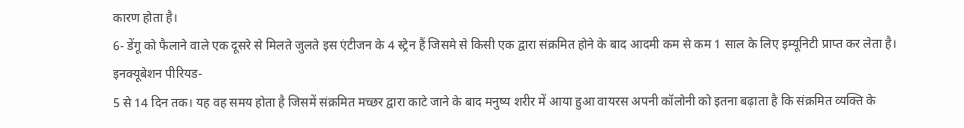कारण होता है।
6- डेंगू को फैलाने वाले एक दूसरे से मिलते जुलते इस एंटीजन के 4 स्ट्रेन हैं जिसमे से किसी एक द्वारा संक्रमित होने के बाद आदमी कम से कम 1 साल के लिए इम्यूनिटी प्राप्त कर लेता है।
इनक्यूबेशन पीरियड-
5 से 14 दिन तक। यह वह समय होता है जिसमें संक्रमित मच्छर द्वारा काटे जाने के बाद मनुष्य शरीर में आया हुआ वायरस अपनी कॉलोनी को इतना बढ़ाता है कि संक्रमित व्यक्ति के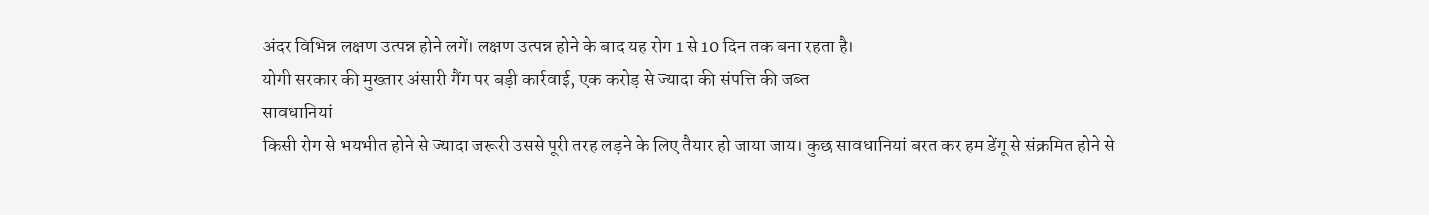अंदर विभिन्न लक्षण उत्पन्न होने लगें। लक्षण उत्पन्न होने के बाद यह रोग 1 से 10 दिन तक बना रहता है।
योगी सरकार की मुख्तार अंसारी गैंग पर बड़ी कार्रवाई, एक करोड़ से ज्यादा की संपत्ति की जब्त
सावधानियां
किसी रोग से भयभीत होने से ज्यादा जरूरी उससे पूरी तरह लड़ने के लिए तैयार हो जाया जाय। कुछ सावधानियां बरत कर हम डेंगू से संक्रमित होने से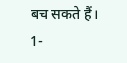बच सकते हैं।
1-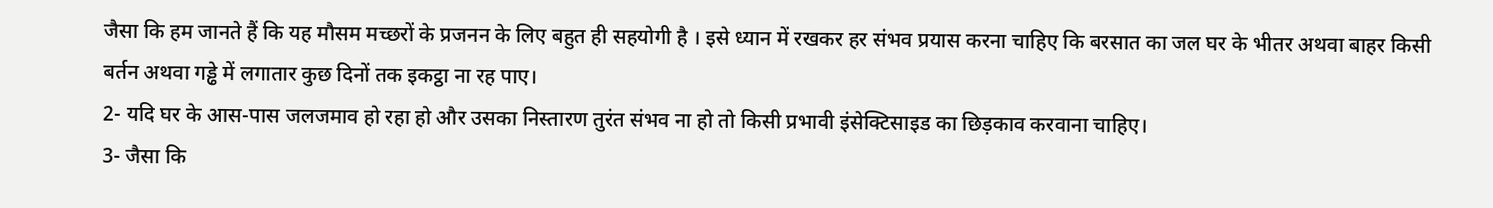जैसा कि हम जानते हैं कि यह मौसम मच्छरों के प्रजनन के लिए बहुत ही सहयोगी है । इसे ध्यान में रखकर हर संभव प्रयास करना चाहिए कि बरसात का जल घर के भीतर अथवा बाहर किसी बर्तन अथवा गड्ढे में लगातार कुछ दिनों तक इकट्ठा ना रह पाए।
2- यदि घर के आस-पास जलजमाव हो रहा हो और उसका निस्तारण तुरंत संभव ना हो तो किसी प्रभावी इंसेक्टिसाइड का छिड़काव करवाना चाहिए।
3- जैसा कि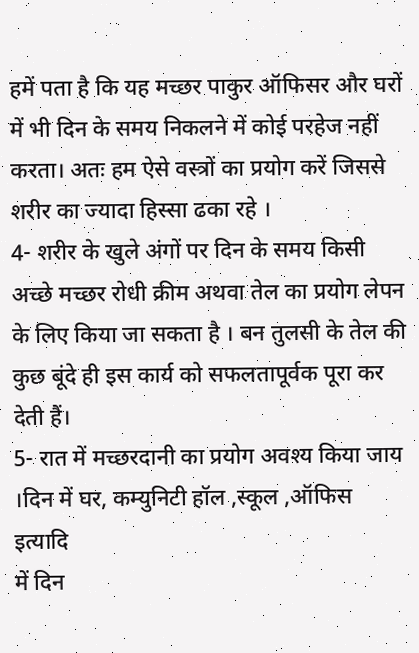हमें पता है कि यह मच्छर पाकुर ऑफिसर और घरों में भी दिन के समय निकलने में कोई परहेज नहीं करता। अतः हम ऐसे वस्त्रों का प्रयोग करें जिससे शरीर का ज्यादा हिस्सा ढका रहे ।
4- शरीर के खुले अंगों पर दिन के समय किसी अच्छे मच्छर रोधी क्रीम अथवा तेल का प्रयोग लेपन के लिए किया जा सकता है । बन तुलसी के तेल की कुछ बूंदे ही इस कार्य को सफलतापूर्वक पूरा कर देती हैं।
5- रात में मच्छरदानी का प्रयोग अवश्य किया जाय ।दिन में घर, कम्युनिटी हॉल ,स्कूल ,ऑफिस इत्यादि
में दिन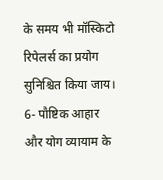के समय भी मॉस्किटो रिपेलर्स का प्रयोग सुनिश्चित किया जाय।
6- पौष्टिक आहार और योग व्यायाम के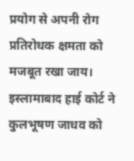प्रयोग से अपनी रोग प्रतिरोधक क्षमता को मजबूत रखा जाय।
इस्लामाबाद हाई कोर्ट ने कुलभूषण जाधव को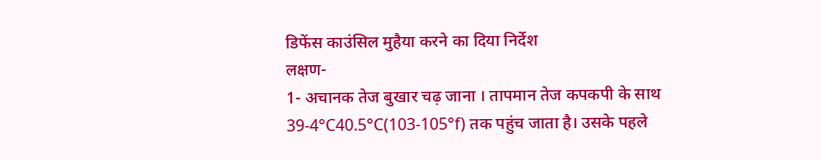डिफेंस काउंसिल मुहैया करने का दिया निर्देश
लक्षण-
1- अचानक तेज बुखार चढ़ जाना । तापमान तेज कपकपी के साथ 39-4°C40.5°C(103-105°f) तक पहुंच जाता है। उसके पहले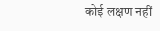कोई लक्षण नहीं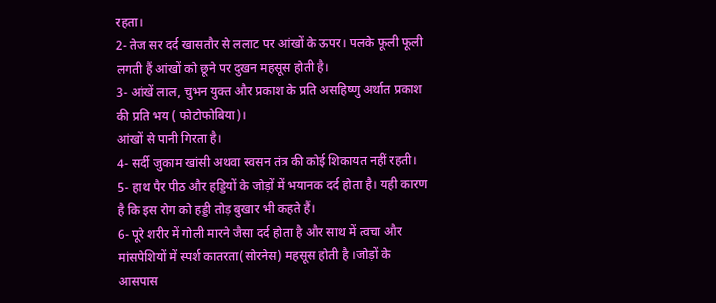रहता।
2- तेज सर दर्द खासतौर से ललाट पर आंखों के ऊपर। पलके फूली फूली लगती हैं आंखों को छूने पर दुखन महसूस होती है।
3- आंखें लाल, चुभन युक्त और प्रकाश के प्रति असहिष्णु अर्थात प्रकाश की प्रति भय ( फोटोफोबिया)।
आंखों से पानी गिरता है।
4- सर्दी जुकाम खांसी अथवा स्वसन तंत्र की कोई शिकायत नहीं रहती।
5- हाथ पैर पीठ और हड्डियों के जोड़ों में भयानक दर्द होता है। यही कारण है कि इस रोग को हड्डी तोड़ बुखार भी कहते हैं।
6- पूरे शरीर में गोली मारने जैसा दर्द होता है और साथ में त्वचा और मांसपेशियों में स्पर्श कातरता(सोरनेस) महसूस होती है ।जोड़ों के आसपास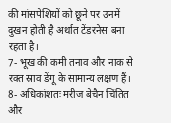की मांसपेशियों को छूने पर उनमें दुखन होती है अर्थात टेंडरनेस बना रहता है।
7- भूख की कमी तनाव और नाक से रक्त स्राव डेंगू के सामान्य लक्षण हैं।
8- अधिकांशतः मरीज बेचैन चिंतित और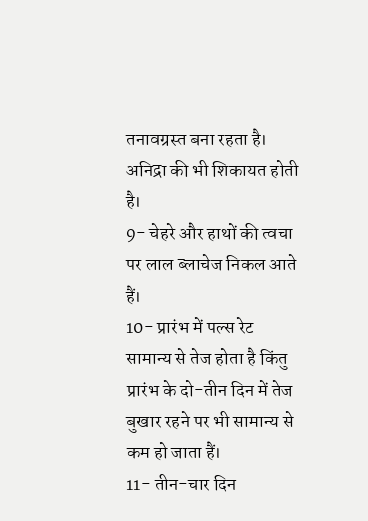तनावग्रस्त बना रहता है। अनिद्रा की भी शिकायत होती है।
9- चेहरे और हाथों की त्वचा पर लाल ब्लाचेज निकल आते हैं।
10- प्रारंभ में पल्स रेट सामान्य से तेज होता है किंतु प्रारंभ के दो-तीन दिन में तेज बुखार रहने पर भी सामान्य से कम हो जाता हैं।
11- तीन-चार दिन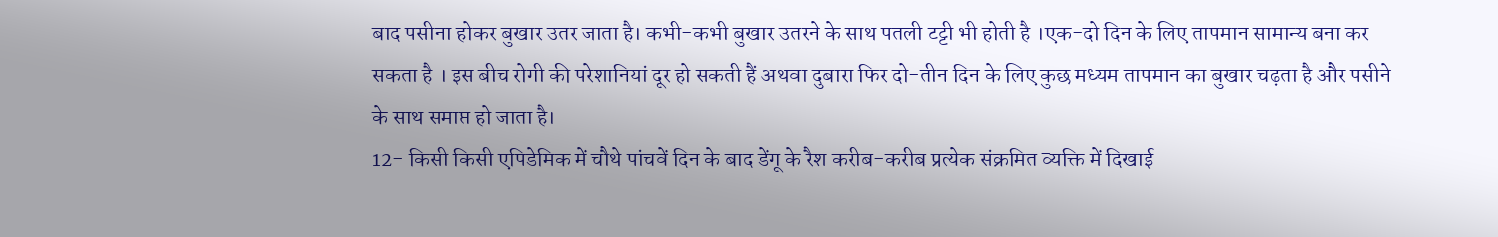बाद पसीना होकर बुखार उतर जाता है। कभी-कभी बुखार उतरने के साथ पतली टट्टी भी होती है ।एक-दो दिन के लिए तापमान सामान्य बना कर सकता है । इस बीच रोगी की परेशानियां दूर हो सकती हैं अथवा दुबारा फिर दो-तीन दिन के लिए कुछ मध्यम तापमान का बुखार चढ़ता है और पसीने के साथ समाप्त हो जाता है।
12- किसी किसी एपिडेमिक में चौथे पांचवें दिन के बाद डेंगू के रैश करीब-करीब प्रत्येक संक्रमित व्यक्ति में दिखाई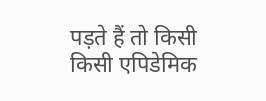पड़ते हैं तो किसी किसी एपिडेमिक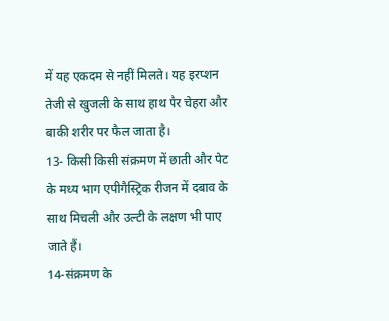में यह एकदम से नहीं मिलते। यह इरप्शन तेजी से खुजली के साथ हाथ पैर चेहरा और बाकी शरीर पर फैल जाता है।
13- किसी किसी संक्रमण में छाती और पेट के मध्य भाग एपीगैस्ट्रिक रीजन में दबाव के साथ मिचली और उल्टी के लक्षण भी पाए जाते हैं।
14-संक्रमण के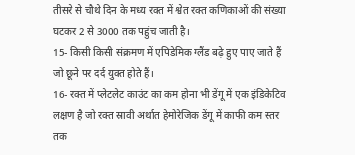तीसरे से चौथे दिन के मध्य रक्त में श्वेत रक्त कणिकाओं की संख्या घटकर 2 से 3000 तक पहुंच जाती है।
15- किसी किसी संक्रमण में एपिडेमिक ग्लैंड बढ़े हुए पाए जाते हैं जो छूने पर दर्द युक्त होते हैं।
16- रक्त में प्लेटलेट काउंट का कम होना भी डेंगू में एक इंडिकेटिव लक्षण है जो रक्त स्रावी अर्थात हेमोरेजिक डेंगू में काफी कम स्तर तक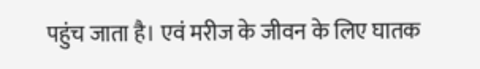पहुंच जाता है। एवं मरीज के जीवन के लिए घातक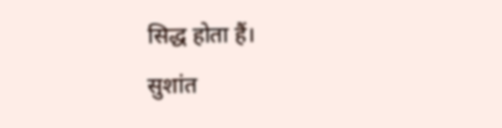सिद्ध होता हैं।
सुशांत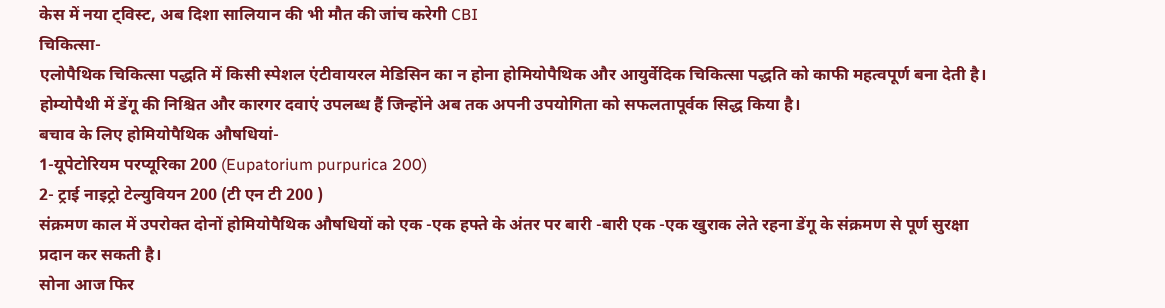केस में नया ट्विस्ट, अब दिशा सालियान की भी मौत की जांच करेगी CBI
चिकित्सा-
एलोपैथिक चिकित्सा पद्धति में किसी स्पेशल एंटीवायरल मेडिसिन का न होना होमियोपैथिक और आयुर्वेदिक चिकित्सा पद्धति को काफी महत्वपूर्ण बना देती है। होम्योपैथी में डेंगू की निश्चित और कारगर दवाएं उपलब्ध हैं जिन्होंने अब तक अपनी उपयोगिता को सफलतापूर्वक सिद्ध किया है।
बचाव के लिए होमियोपैथिक औषधियां-
1-यूपेटोरियम परप्यूरिका 200 (Eupatorium purpurica 200)
2- ट्राई नाइट्रो टेल्युवियन 200 (टी एन टी 200 )
संक्रमण काल में उपरोक्त दोनों होमियोपैथिक औषधियों को एक -एक हफ्ते के अंतर पर बारी -बारी एक -एक खुराक लेते रहना डेंगू के संक्रमण से पूर्ण सुरक्षा प्रदान कर सकती है।
सोना आज फिर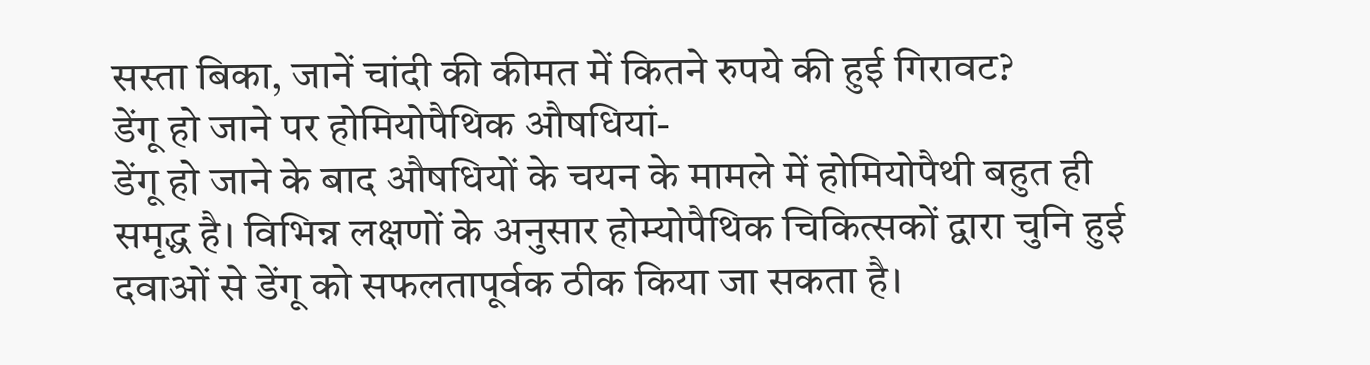सस्ता बिका, जानें चांदी की कीमत में कितने रुपये की हुई गिरावट?
डेंगू हो जाने पर होमियोपैथिक औषधियां-
डेंगू हो जाने के बाद औषधियों के चयन के मामले में होमियोपैथी बहुत ही समृद्ध है। विभिन्न लक्षणों के अनुसार होम्योपैथिक चिकित्सकों द्वारा चुनि हुई दवाओं से डेंगू को सफलतापूर्वक ठीक किया जा सकता है।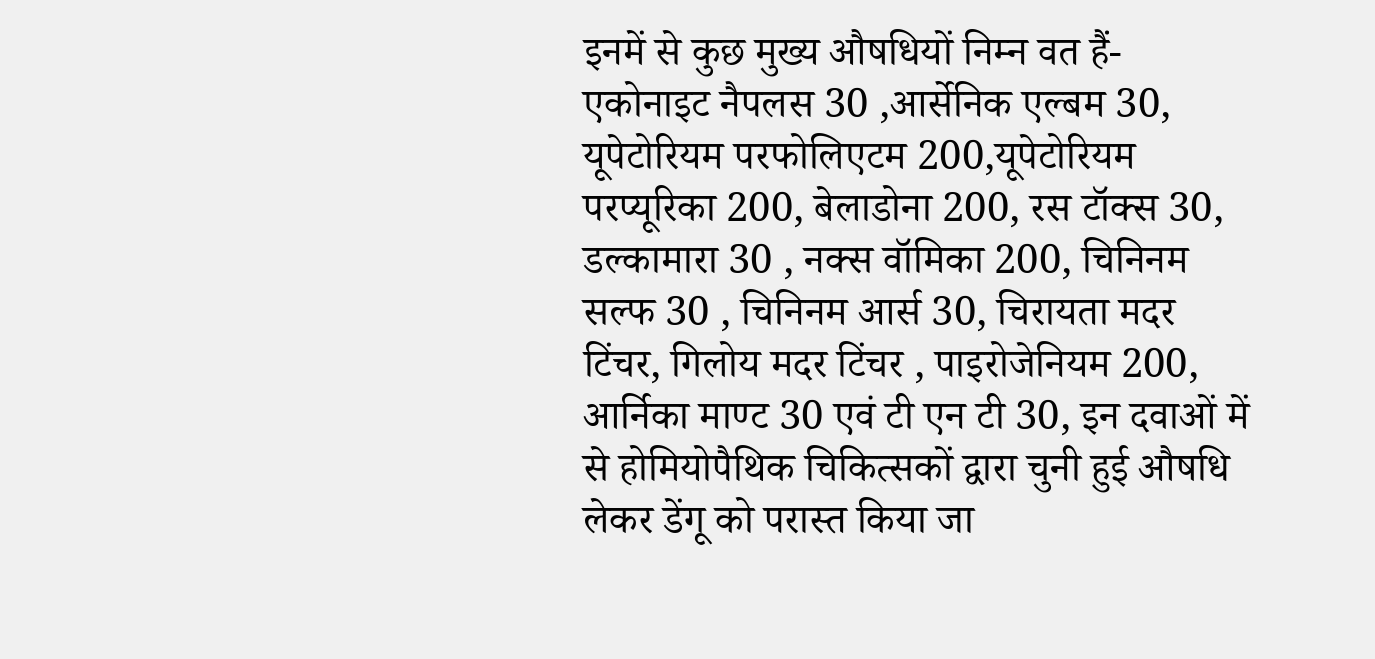इनमें से कुछ मुख्य औषधियों निम्न वत हैं-
एकोनाइट नैपलस 30 ,आर्सेनिक एल्बम 30, यूपेटोरियम परफोलिएटम 200,यूपेटोरियम परप्यूरिका 200, बेलाडोना 200, रस टॉक्स 30, डल्कामारा 30 , नक्स वॉमिका 200, चिनिनम सल्फ 30 , चिनिनम आर्स 30, चिरायता मदर टिंचर, गिलोय मदर टिंचर , पाइरोजेनियम 200, आर्निका माण्ट 30 एवं टी एन टी 30, इन दवाओं में से होमियोपैथिक चिकित्सकों द्वारा चुनी हुई औषधि लेकर डेंगू को परास्त किया जा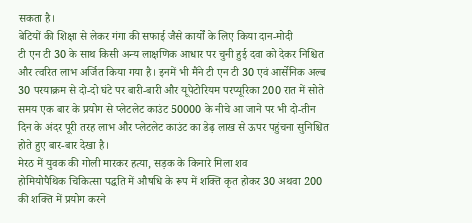सकता है।
बेटियों की शिक्षा से लेकर गंगा की सफाई जैसे कार्यों के लिए किया दान-मोदी
टी एन टी 30 के साथ किसी अन्य लाक्षणिक आधार पर चुनी हुई दवा को देकर निश्चित और त्वरित लाभ अर्जित किया गया है। इनमें भी मैंने टी एन टी 30 एवं आर्सेनिक अल्ब 30 परयाक्रम से दो-दो घंटे पर बारी-बारी और यूपेटोरियम परप्यूरिका 200 रात में सोते समय एक बार के प्रयोग से प्लेटलेट काउंट 50000 के नीचे आ जाने पर भी दो-तीन दिन के अंदर पूरी तरह लाभ और प्लेटलेट काउंट का डेढ़ लाख से ऊपर पहुंचना सुनिश्चित होते हुए बार-बार देखा है।
मेरठ में युवक की गोली मारकर हत्या, सड़क के किनारे मिला शव
होमियोपैथिक चिकित्सा पद्धति में औषधि के रूप में शक्ति कृत होकर 30 अथवा 200 की शक्ति में प्रयोग करने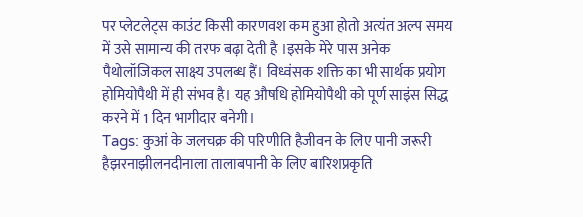पर प्लेटलेट्स काउंट किसी कारणवश कम हुआ होतो अत्यंत अल्प समय में उसे सामान्य की तरफ बढ़ा देती है ।इसके मेरे पास अनेक पैथोलॉजिकल साक्ष्य उपलब्ध हैं। विध्वंसक शक्ति का भी सार्थक प्रयोग होमियोपैथी में ही संभव है। यह औषधि होमियोपैथी को पूर्ण साइंस सिद्ध करने में 1 दिन भागीदार बनेगी।
Tags: कुआं के जलचक्र की परिणीति हैजीवन के लिए पानी जरूरी हैझरनाझीलनदीनाला तालाबपानी के लिए बारिशप्रकृति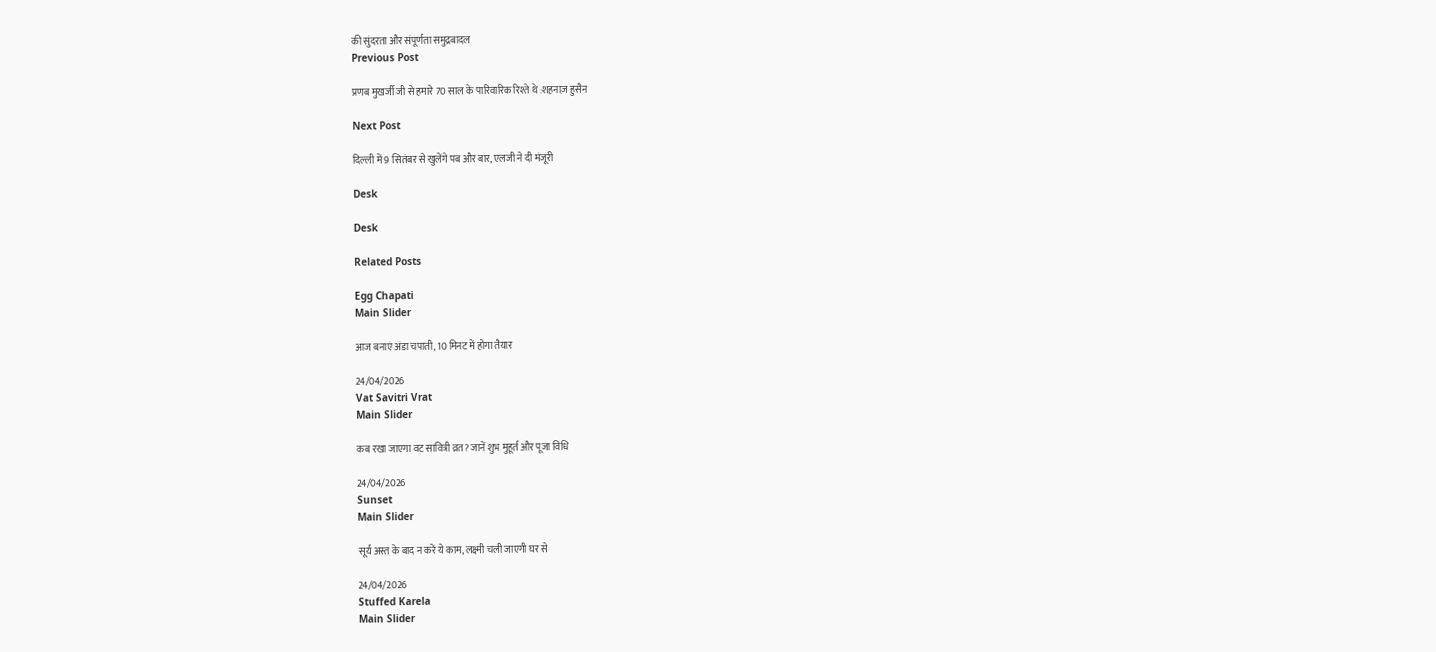की सुंदरता और संपूर्णता समुद्रबादल
Previous Post

प्रणब मुखर्जी जी से हमारे 70 साल के पारिवारिक रिश्ते थे :शहनाज़ हुसैन

Next Post

दिल्ली में 9 सितंबर से खुलेंगे पब और बार, एलजी ने दी मंजूरी

Desk

Desk

Related Posts

Egg Chapati
Main Slider

आज बनाएं अंडा चपाती, 10 मिनट में होगा तैयार

24/04/2026
Vat Savitri Vrat
Main Slider

कब रखा जाएगा वट सावित्री व्रत? जानें शुभ मुहूर्त और पूजा विधि

24/04/2026
Sunset
Main Slider

सूर्य अस्त के बाद न करें ये काम, लक्ष्मी चली जाएगी घर से

24/04/2026
Stuffed Karela
Main Slider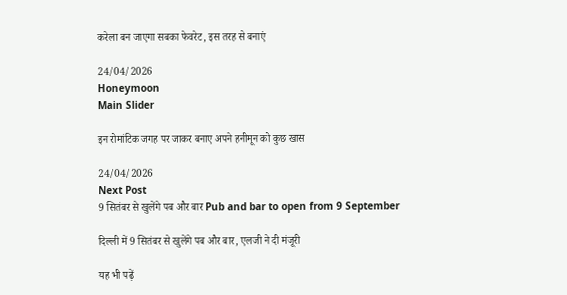करेला बन जाएगा सबका फेवरेट, इस तरह से बनाएं

24/04/2026
Honeymoon
Main Slider

इन रोमांटिक जगह पर जाकर बनाए अपने हनीमून को कुछ खास

24/04/2026
Next Post
9 सितंबर से खुलेंगे पब और बार Pub and bar to open from 9 September

दिल्ली में 9 सितंबर से खुलेंगे पब और बार, एलजी ने दी मंजूरी

यह भी पढ़ें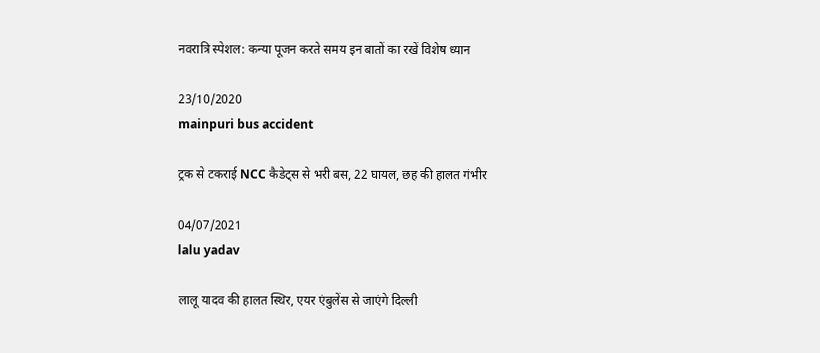नवरात्रि स्पेशल: कन्या पूजन करते समय इन बातों का रखें विशेष ध्यान

23/10/2020
mainpuri bus accident

ट्रक से टकराई NCC कैडेट्स से भरी बस, 22 घायल, छह की हालत गंभीर

04/07/2021
lalu yadav

लालू यादव की हालत स्थिर, एयर एंबुलेंस से जाएंगे दिल्ली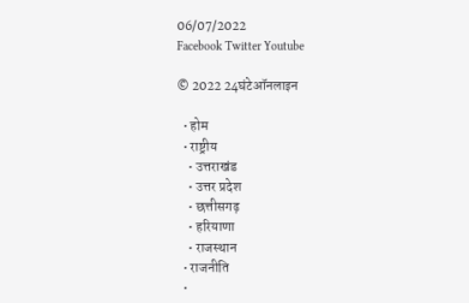06/07/2022
Facebook Twitter Youtube

© 2022 24घंटेऑनलाइन

  • होम
  • राष्ट्रीय
    • उत्तराखंड
    • उत्तर प्रदेश
    • छत्तीसगढ़
    • हरियाणा
    • राजस्थान
  • राजनीति
  •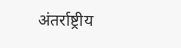अंतर्राष्ट्रीय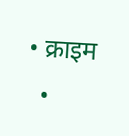• क्राइम
  •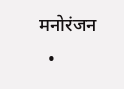मनोरंजन
  •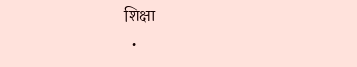शिक्षा
  •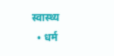स्वास्थ्य
  • धर्म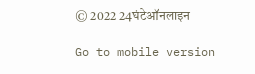© 2022 24घंटेऑनलाइन

Go to mobile version